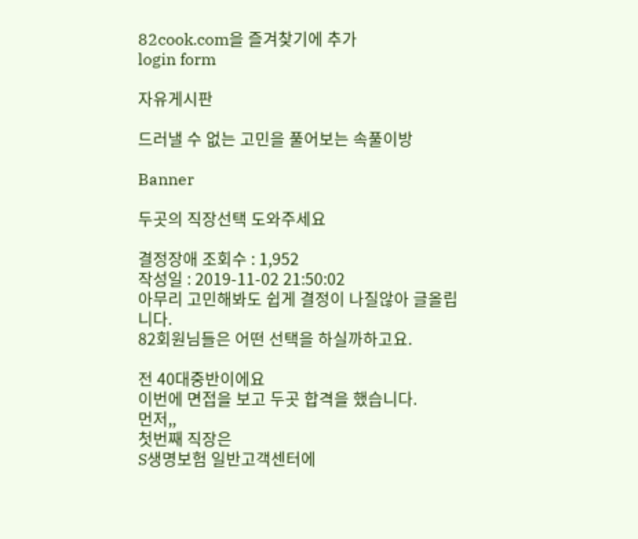82cook.com을 즐겨찾기에 추가
login form

자유게시판

드러낼 수 없는 고민을 풀어보는 속풀이방

Banner

두곳의 직장선택 도와주세요

결정장애 조회수 : 1,952
작성일 : 2019-11-02 21:50:02
아무리 고민해봐도 쉽게 결정이 나질않아 글올립니다.
82회원님들은 어떤 선택을 하실까하고요.

전 40대중반이에요
이번에 면접을 보고 두곳 합격을 했습니다.
먼저,,
첫번째 직장은
S생명보험 일반고객센터에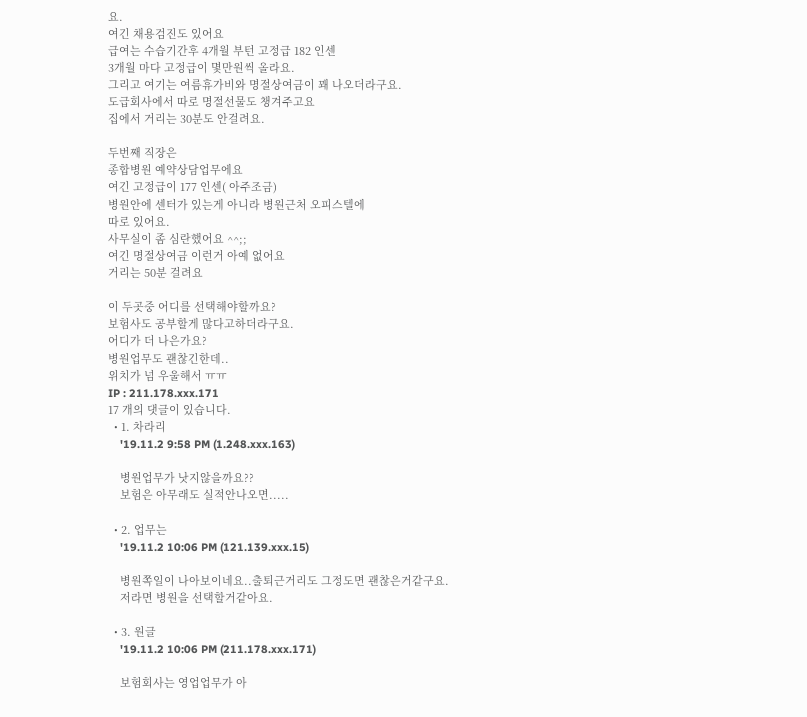요.
여긴 채용검진도 있어요
급여는 수습기간후 4개월 부턴 고정급 182 인센
3개월 마다 고정급이 몇만원씩 올라요.
그리고 여기는 여름휴가비와 명절상여금이 꽤 나오더라구요.
도급회사에서 따로 명절선물도 챙겨주고요
집에서 거리는 30분도 안걸려요.

두번째 직장은
종합병원 예약상담업무에요
여긴 고정급이 177 인센( 아주조금)
병원안에 센터가 있는게 아니라 병원근처 오피스텔에
따로 있어요.
사무실이 좀 심란했어요 ^^;;
여긴 명절상여금 이런거 아예 없어요
거리는 50분 걸려요

이 두곳중 어디를 선택해야할까요?
보험사도 공부할게 많다고하더라구요.
어디가 더 나은가요?
병원업무도 괜찮긴한데..
위치가 넘 우울해서 ㅠㅠ
IP : 211.178.xxx.171
17 개의 댓글이 있습니다.
  • 1. 차라리
    '19.11.2 9:58 PM (1.248.xxx.163)

    병원업무가 낫지않을까요??
    보험은 아무래도 실적안나오면.....

  • 2. 업무는
    '19.11.2 10:06 PM (121.139.xxx.15)

    병원쪽일이 나아보이네요..출퇴근거리도 그정도면 괜찮은거같구요.
    저라면 병원을 선택할거같아요.

  • 3. 원글
    '19.11.2 10:06 PM (211.178.xxx.171)

    보험회사는 영업업무가 아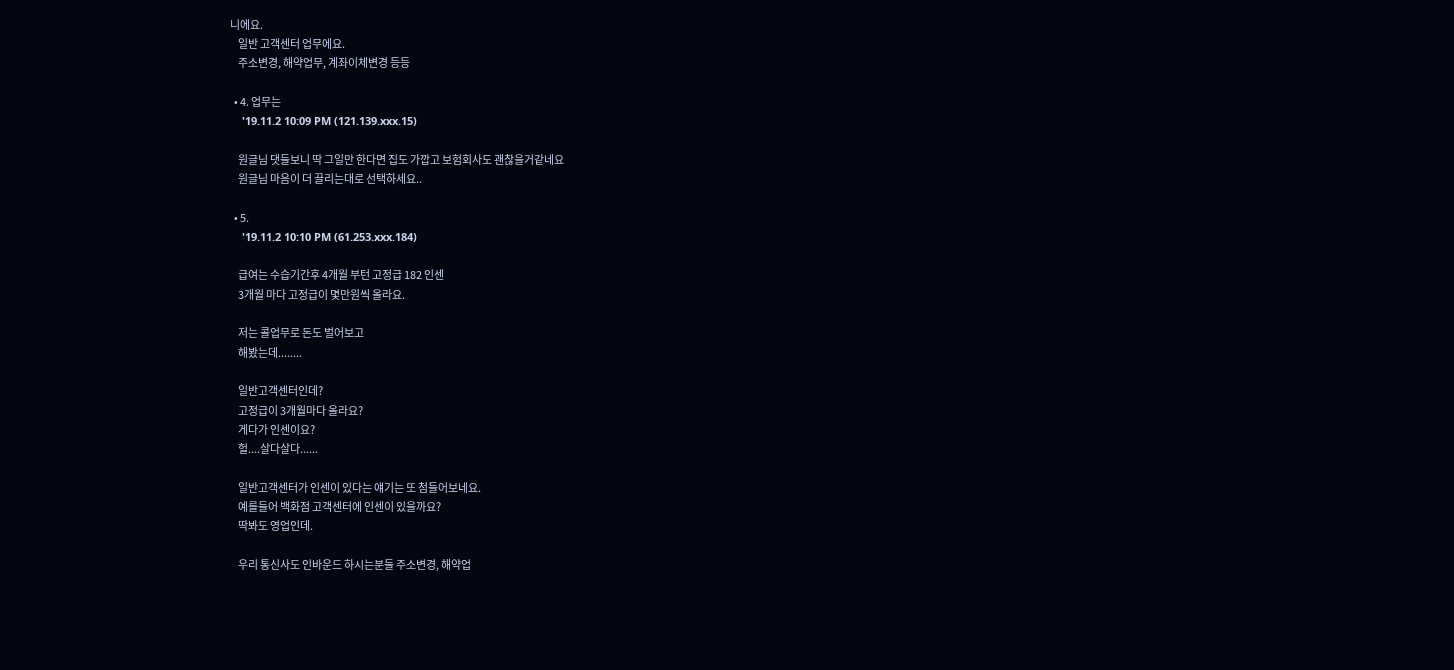니에요.
    일반 고객센터 업무에요.
    주소변경, 해약업무, 계좌이체변경 등등

  • 4. 업무는
    '19.11.2 10:09 PM (121.139.xxx.15)

    원글님 댓들보니 딱 그일만 한다면 집도 가깝고 보험회사도 괜찮을거같네요
    원글님 마음이 더 끌리는대로 선택하세요..

  • 5.
    '19.11.2 10:10 PM (61.253.xxx.184)

    급여는 수습기간후 4개월 부턴 고정급 182 인센
    3개월 마다 고정급이 몇만원씩 올라요.

    저는 콜업무로 돈도 벌어보고
    해봤는데........

    일반고객센터인데?
    고정급이 3개월마다 올라요?
    게다가 인센이요?
    헐....살다살다......

    일반고객센터가 인센이 있다는 얘기는 또 첨들어보네요.
    예를들어 백화점 고객센터에 인센이 있을까요?
    딱봐도 영업인데.

    우리 통신사도 인바운드 하시는분들 주소변경, 해약업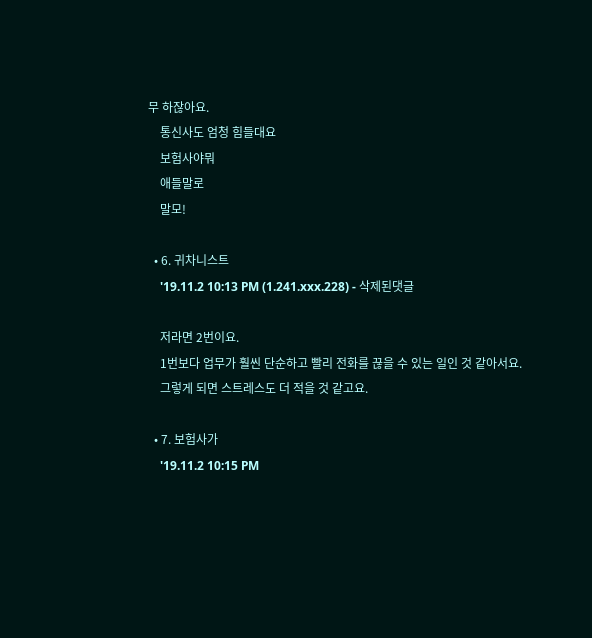무 하잖아요.
    통신사도 엄청 힘들대요
    보험사야뭐
    애들말로
    말모!

  • 6. 귀차니스트
    '19.11.2 10:13 PM (1.241.xxx.228) - 삭제된댓글

    저라면 2번이요.
    1번보다 업무가 훨씬 단순하고 빨리 전화를 끊을 수 있는 일인 것 같아서요.
    그렇게 되면 스트레스도 더 적을 것 같고요.

  • 7. 보험사가
    '19.11.2 10:15 PM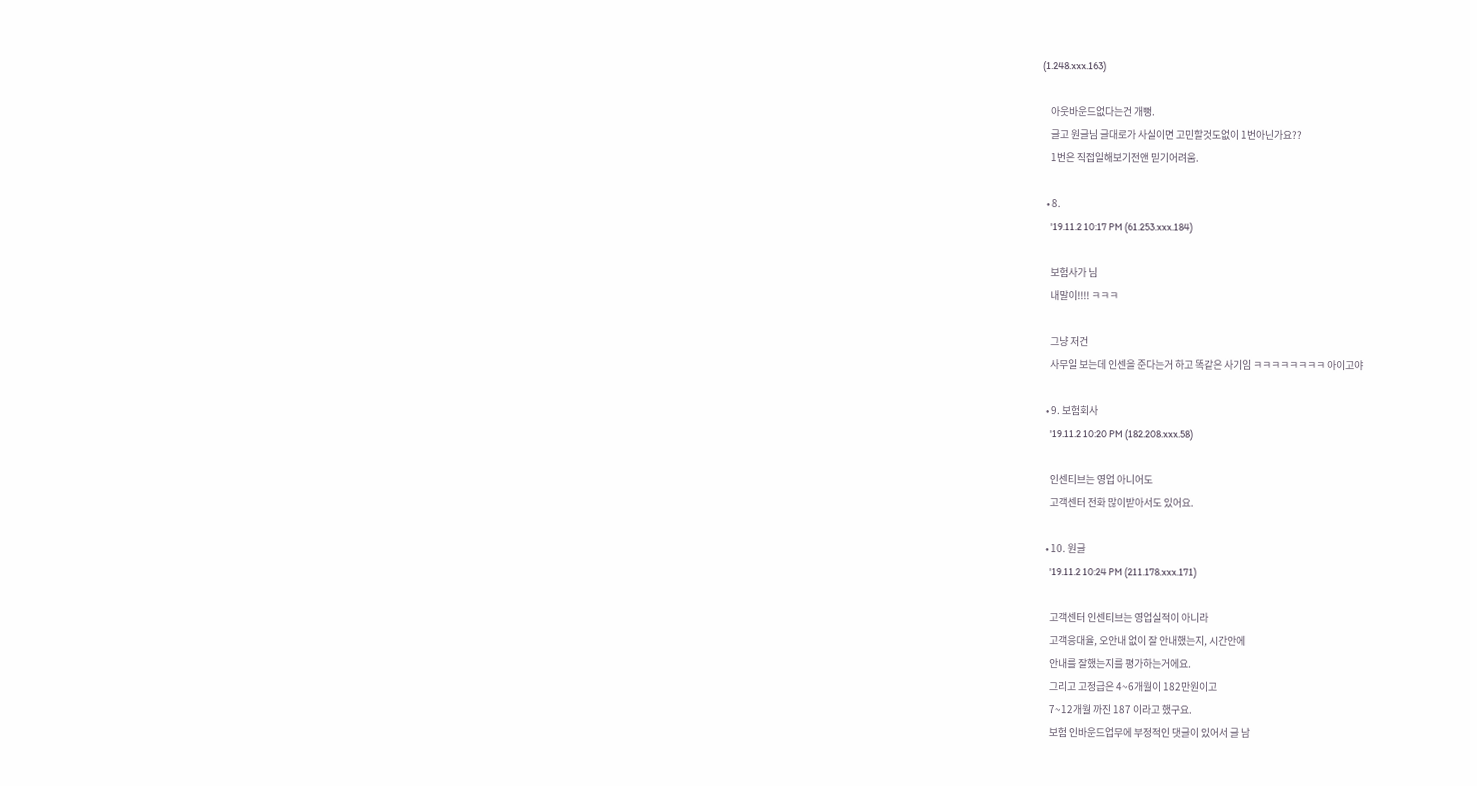(1.248.xxx.163)

    아웃바운드없다는건 개뻥.
    글고 원글님 글대로가 사실이면 고민할것도없이 1번아닌가요??
    1번은 직접일해보기전앤 믿기어려움.

  • 8.
    '19.11.2 10:17 PM (61.253.xxx.184)

    보험사가 님
    내말이!!!! ㅋㅋㅋ

    그냥 저건
    사무일 보는데 인센을 준다는거 하고 똑같은 사기임 ㅋㅋㅋㅋㅋㅋㅋㅋ 아이고야

  • 9. 보험회사
    '19.11.2 10:20 PM (182.208.xxx.58)

    인센티브는 영업 아니어도
    고객센터 전화 많이받아서도 있어요.

  • 10. 원글
    '19.11.2 10:24 PM (211.178.xxx.171)

    고객센터 인센티브는 영업실적이 아니라
    고객응대율, 오안내 없이 잘 안내했는지, 시간안에
    안내를 잘했는지를 평가하는거에요.
    그리고 고정급은 4~6개월이 182만원이고
    7~12개월 까진 187 이라고 했구요.
    보험 인바운드업무에 부정적인 댓글이 있어서 글 남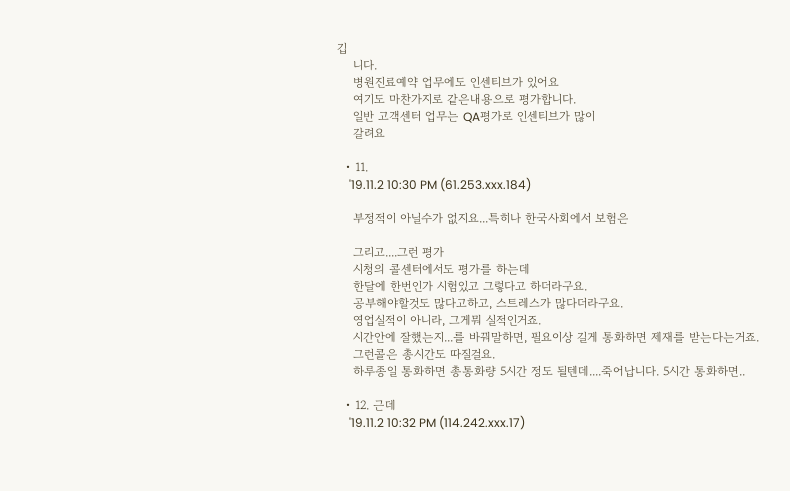깁
    니다.
    병원진료예약 업무에도 인센티브가 있어요
    여기도 마찬가지로 같은내용으로 평가합니다.
    일반 고객센터 업무는 QA평가로 인센티브가 많이
    갈려요

  • 11.
    '19.11.2 10:30 PM (61.253.xxx.184)

    부정적이 아닐수가 없지요...특히나 한국사회에서 보험은

    그리고....그런 평가
    시청의 콜센터에서도 평가를 하는데
    한달에 한번인가 시험있고 그렇다고 하더라구요.
    공부해야할것도 많다고하고, 스트레스가 많다더라구요.
    영업실적이 아니라, 그게뭐 실적인거죠.
    시간안에 잘했는지...를 바꿔말하면, 필요이상 길게 통화하면 제재를 받는다는거죠.
    그런콜은 총시간도 따질걸요.
    하루종일 통화하면 총통화량 5시간 정도 될텐데....죽어납니다. 5시간 통화하면..

  • 12. 근데
    '19.11.2 10:32 PM (114.242.xxx.17)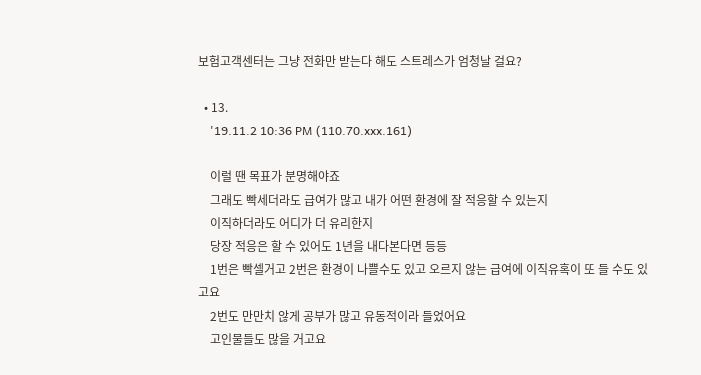보험고객센터는 그냥 전화만 받는다 해도 스트레스가 엄청날 걸요?

  • 13.
    '19.11.2 10:36 PM (110.70.xxx.161)

    이럴 땐 목표가 분명해야죠
    그래도 빡세더라도 급여가 많고 내가 어떤 환경에 잘 적응할 수 있는지
    이직하더라도 어디가 더 유리한지
    당장 적응은 할 수 있어도 1년을 내다본다면 등등
    1번은 빡셀거고 2번은 환경이 나쁠수도 있고 오르지 않는 급여에 이직유혹이 또 들 수도 있고요
    2번도 만만치 않게 공부가 많고 유동적이라 들었어요
    고인물들도 많을 거고요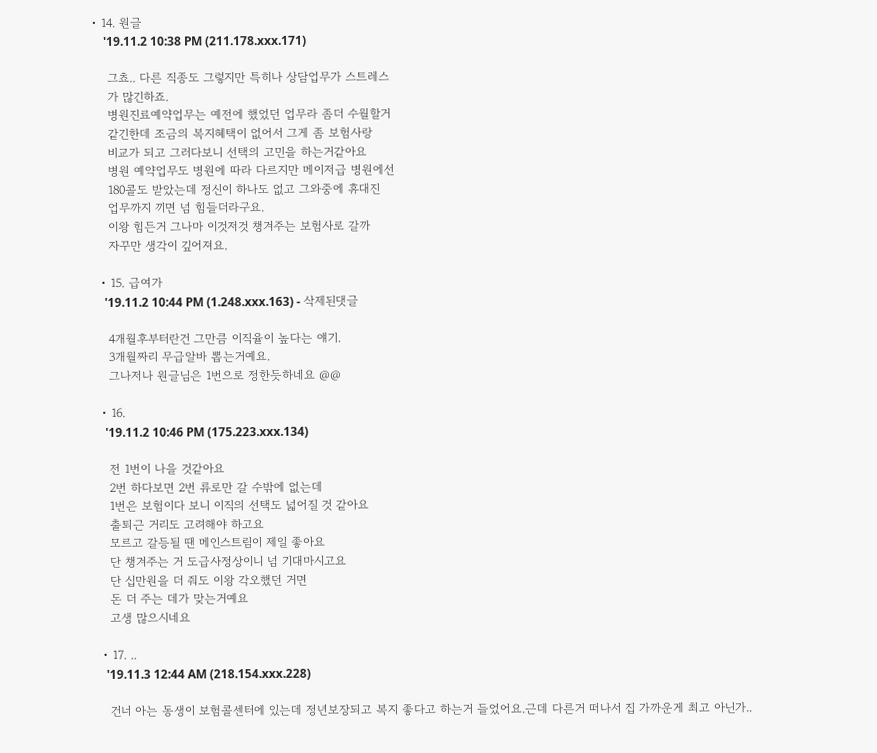• 14. 원글
    '19.11.2 10:38 PM (211.178.xxx.171)

    그쵸.. 다른 직종도 그렇지만 특히나 상담업무가 스트레스
    가 많긴하죠.
    병원진료예약업무는 예전에 했었던 업무라 좀더 수월할거
    같긴한데 조금의 복지혜택이 없어서 그게 좀 보험사랑
    비교가 되고 그러다보니 선택의 고민을 하는거같아요
    병원 예약업무도 병원에 따라 다르지만 메이저급 병원에선
    180콜도 받았는데 정신이 하나도 없고 그와중에 휴대진
    업무까지 끼면 넘 힘들더라구요.
    이왕 힘든거 그나마 이것저것 챙겨주는 보험사로 갈까
    자꾸만 생각이 깊어져요.

  • 15. 급여가
    '19.11.2 10:44 PM (1.248.xxx.163) - 삭제된댓글

    4개월후부터란건 그만큼 이직율이 높다는 얘기.
    3개월짜리 무급알바 뽑는거예요.
    그나저나 원글님은 1번으로 정한듯하네요 @@

  • 16.
    '19.11.2 10:46 PM (175.223.xxx.134)

    전 1번이 나을 것같아요
    2번 하다보면 2번 류로만 갈 수밖에 없는데
    1번은 보험이다 보니 이직의 선택도 넓어질 것 같아요
    출퇴근 거리도 고려해야 하고요
    모르고 갈등될 땐 메인스트림이 제일 좋아요
    단 챙겨주는 거 도급사정상이니 넘 기대마시고요
    단 십만원을 더 줘도 이왕 각오했던 거면
    돈 더 주는 데가 맞는거예요
    고생 많으시네요

  • 17. ..
    '19.11.3 12:44 AM (218.154.xxx.228)

    건너 아는 동생이 보험콜센터에 있는데 정년보장되고 복지 좋다고 하는거 들었어요.근데 다른거 떠나서 집 가까운게 최고 아닌가..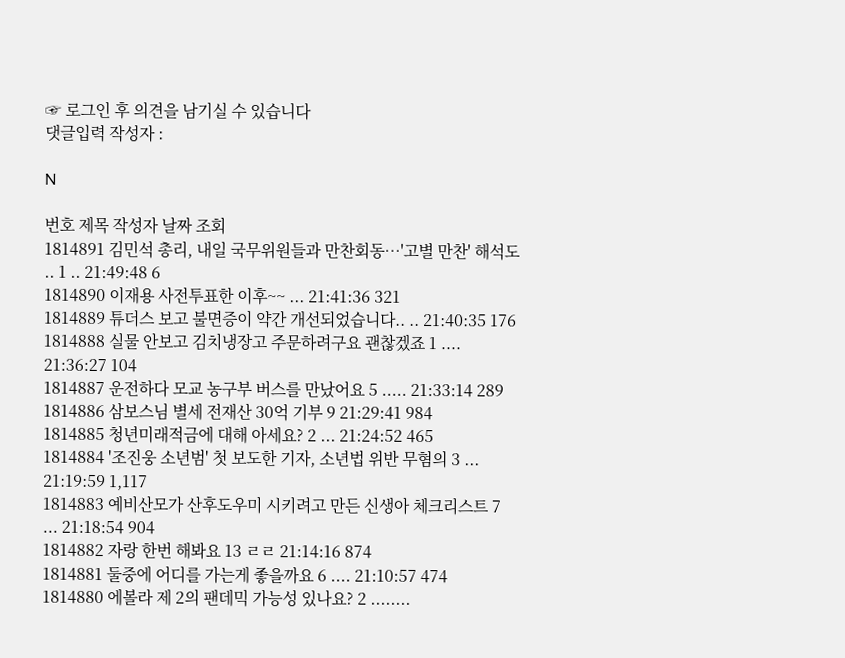☞ 로그인 후 의견을 남기실 수 있습니다
댓글입력 작성자 :

N

번호 제목 작성자 날짜 조회
1814891 김민석 총리, 내일 국무위원들과 만찬회동…'고별 만찬' 해석도 .. 1 .. 21:49:48 6
1814890 이재용 사전투표한 이후~~ ... 21:41:36 321
1814889 튜더스 보고 불면증이 약간 개선되었습니다.. .. 21:40:35 176
1814888 실물 안보고 김치냉장고 주문하려구요 괜찮겠죠 1 .... 21:36:27 104
1814887 운전하다 모교 농구부 버스를 만났어요 5 ..... 21:33:14 289
1814886 삼보스님 별세 전재산 30억 기부 9 21:29:41 984
1814885 청년미래적금에 대해 아세요? 2 ... 21:24:52 465
1814884 '조진웅 소년범' 첫 보도한 기자, 소년법 위반 무혐의 3 ... 21:19:59 1,117
1814883 예비산모가 산후도우미 시키려고 만든 신생아 체크리스트 7 ... 21:18:54 904
1814882 자랑 한번 해봐요 13 ㄹㄹ 21:14:16 874
1814881 둘중에 어디를 가는게 좋을까요 6 .... 21:10:57 474
1814880 에볼라 제 2의 팬데믹 가능성 있나요? 2 ........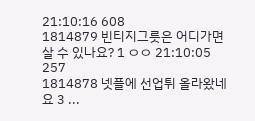21:10:16 608
1814879 빈티지그릇은 어디가면 살 수 있나요? 1 ㅇㅇ 21:10:05 257
1814878 넷플에 선업튀 올라왔네요 3 ...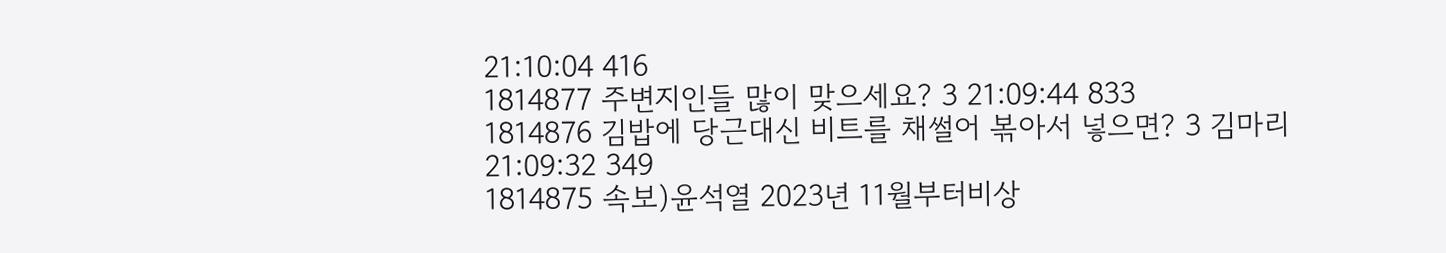21:10:04 416
1814877 주변지인들 많이 맞으세요? 3 21:09:44 833
1814876 김밥에 당근대신 비트를 채썰어 볶아서 넣으면? 3 김마리 21:09:32 349
1814875 속보)윤석열 2023년 11월부터비상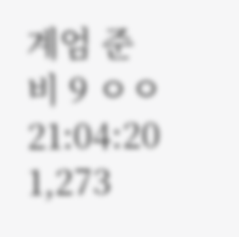계엄 준비 9 ㅇㅇ 21:04:20 1,273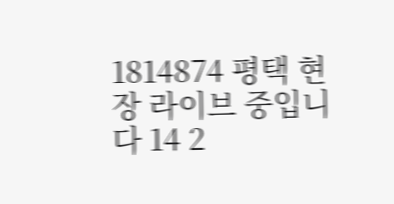1814874 평택 현장 라이브 중입니다 14 2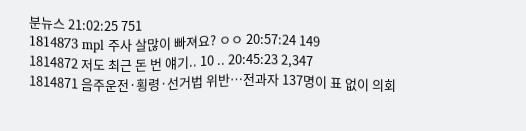분뉴스 21:02:25 751
1814873 mpl 주사 살많이 빠져요? ㅇㅇ 20:57:24 149
1814872 저도 최근 돈 번 얘기.. 10 .. 20:45:23 2,347
1814871 음주운전·횡령·선거법 위반…전과자 137명이 표 없이 의회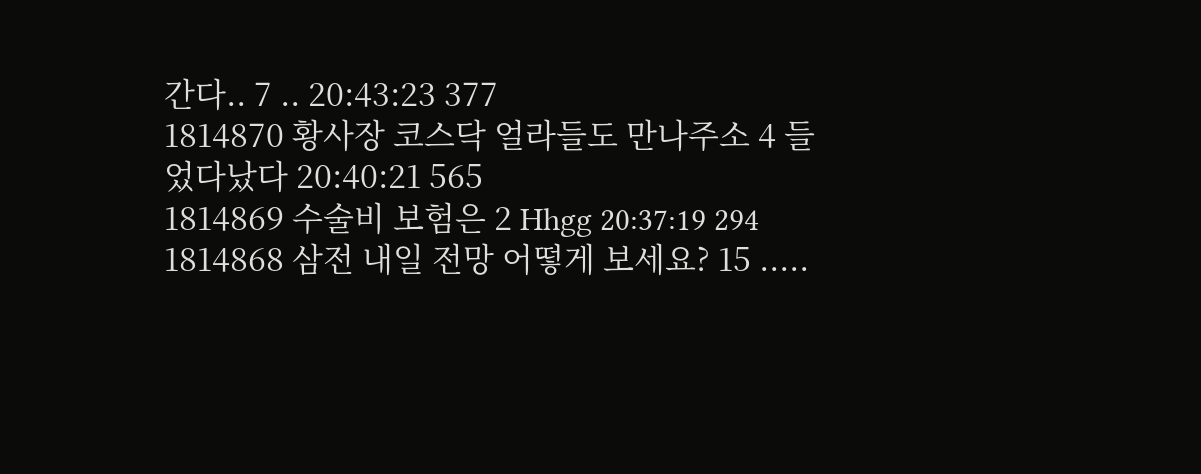간다.. 7 .. 20:43:23 377
1814870 황사장 코스닥 얼라들도 만나주소 4 들었다났다 20:40:21 565
1814869 수술비 보험은 2 Hhgg 20:37:19 294
1814868 삼전 내일 전망 어떻게 보세요? 15 .....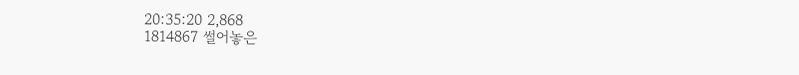20:35:20 2,868
1814867 썰어놓은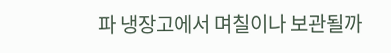파 냉장고에서 며칠이나 보관될까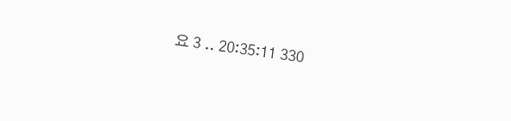요 3 .. 20:35:11 330